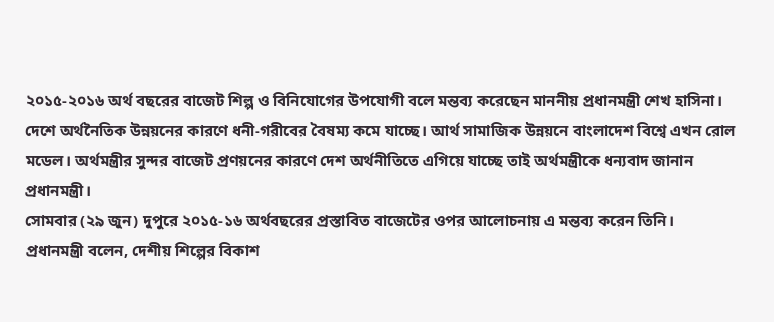২০১৫-২০১৬ অর্থ বছরের বাজেট শিল্প ও বিনিযোগের উপযোগী বলে মন্তব্য করেছেন মাননীয় প্রধানমন্ত্রী শেখ হাসিনা। দেশে অর্থনৈতিক উন্নয়নের কারণে ধনী-গরীবের বৈষম্য কমে যাচ্ছে। আর্থ সামাজিক উন্নয়নে বাংলাদেশ বিশ্বে এখন রোল মডেল। অর্থমন্ত্রীর সুন্দর বাজেট প্রণয়নের কারণে দেশ অর্থনীতিতে এগিয়ে যাচ্ছে তাই অর্থমন্ত্রীকে ধন্যবাদ জানান প্রধানমন্ত্রী।
সোমবার (২৯ জুন) দুপুরে ২০১৫-১৬ অর্থবছরের প্রস্তাবিত বাজেটের ওপর আলোচনায় এ মন্তব্য করেন তিনি।
প্রধানমন্ত্রী বলেন, দেশীয় শিল্পের বিকাশ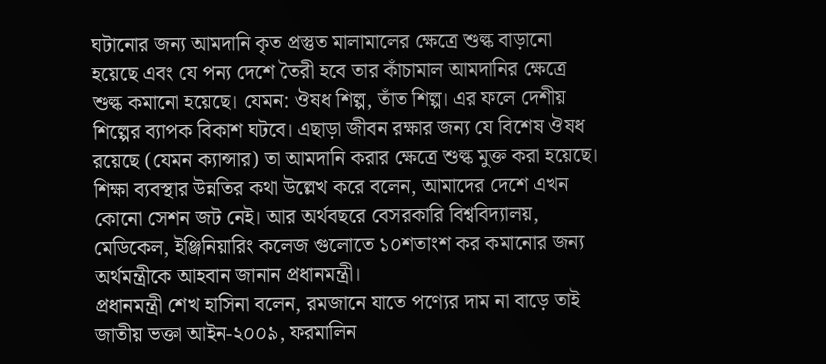ঘটানোর জন্য আমদানি কৃত প্রস্তুত মালামালের ক্ষেত্রে শুল্ক বাড়ানো হয়েছে এবং যে পন্য দেশে তৈরী হবে তার কাঁচামাল আমদানির ক্ষেত্রে শুল্ক কমানো হয়েছে। যেমন: ঔষধ শিল্প, তাঁত শিল্প। এর ফলে দেশীয় শিল্পের ব্যাপক বিকাশ ঘটবে। এছাড়া জীবন রক্ষার জন্য যে বিশেষ ঔষধ রয়েছে (যেমন ক্যান্সার) তা আমদানি করার ক্ষেত্রে শুল্ক মুক্ত করা হয়েছে।
শিক্ষা ব্যবস্থার উন্নতির কথা উল্লেখ করে বলেন, আমাদের দেশে এখন কোনো সেশন জট নেই। আর অর্থবছরে বেসরকারি বিশ্ববিদ্যালয়, মেডিকেল, ইঞ্জিনিয়ারিং কলেজ গুলোতে ১০শতাংশ কর কমানোর জন্য অর্থমন্ত্রীকে আহবান জানান প্রধানমন্ত্রী।
প্রধানমন্ত্রী শেখ হাসিনা বলেন, রমজানে যাতে পণ্যের দাম না বাড়ে তাই জাতীয় ভক্তা আইন-২০০৯, ফরমালিন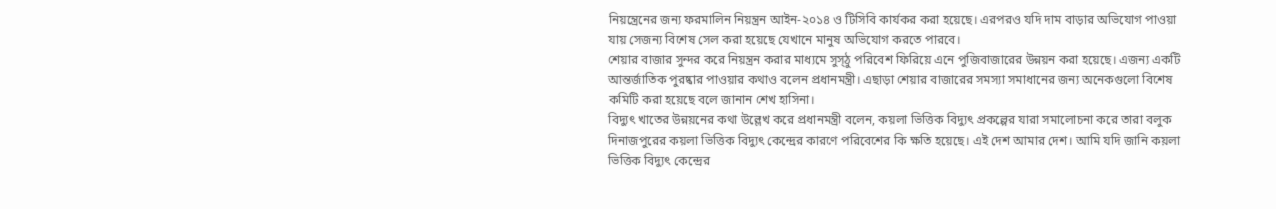নিয়ন্ত্রেনের জন্য ফরমালিন নিয়ন্ত্রন আইন-২০১৪ ও টিসিবি কার্যকর করা হয়েছে। এরপরও যদি দাম বাড়ার অভিযোগ পাওয়া যায় সেজন্য বিশেষ সেল করা হয়েছে যেখানে মানুষ অভিযোগ করতে পারবে।
শেয়ার বাজার সুন্দর করে নিয়ন্ত্রন করার মাধ্যমে সুস্ঠু পরিবেশ ফিরিয়ে এনে পুজিবাজারের উন্নয়ন করা হয়েছে। এজন্য একটি আন্তর্জাতিক পুরষ্কার পাওয়ার কথাও বলেন প্রধানমন্ত্রী। এছাড়া শেয়ার বাজারের সমস্যা সমাধানের জন্য অনেকগুলো বিশেষ কমিটি করা হয়েছে বলে জানান শেখ হাসিনা।
বিদ্যুৎ খাতের উন্নয়নের কথা উল্লেখ করে প্রধানমন্ত্রী বলেন, কয়লা ভিত্তিক বিদ্যুৎ প্রকল্পের যারা সমালোচনা করে তারা বলুক দিনাজপুরের কয়লা ভিত্তিক বিদ্যুৎ কেন্দ্রের কারণে পরিবেশের কি ক্ষতি হয়েছে। এই দেশ আমার দেশ। আমি যদি জানি কয়লা ভিত্তিক বিদ্যুৎ কেন্দ্রের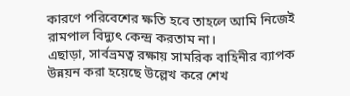কারণে পরিবেশের ক্ষতি হবে তাহলে আমি নিজেই রামপাল বিদ্যুৎ কেন্দ্র করতাম না।
এছাড়া, সার্বভ্রমত্ব রক্ষায় সামরিক বাহিনীর ব্যাপক উন্নয়ন করা হয়েছে উল্লেখ করে শেখ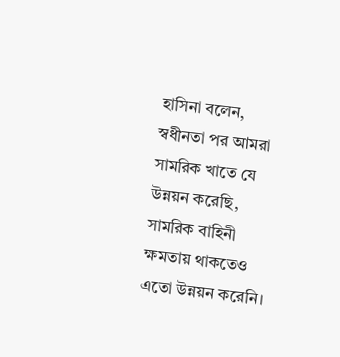হাসিনা বলেন, স্বধীনতা পর আমরা সামরিক খাতে যে উন্নয়ন করেছি, সামরিক বাহিনী ক্ষমতায় থাকতেও এতো উন্নয়ন করেনি।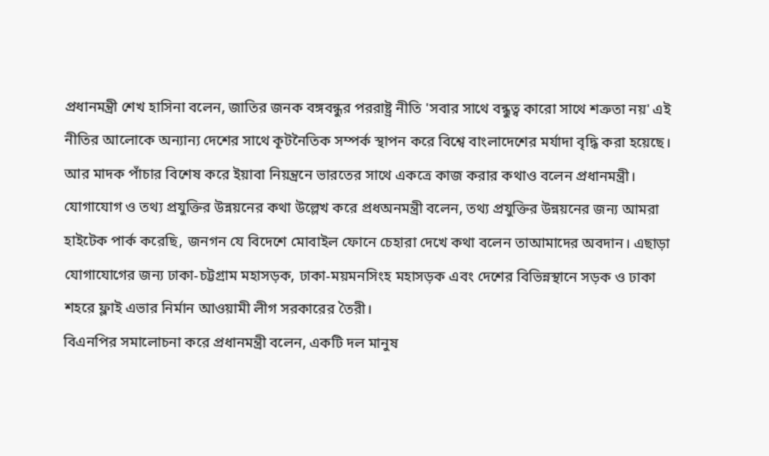প্রধানমন্ত্রী শেখ হাসিনা বলেন, জাতির জনক বঙ্গবন্ধুর পররাষ্ট্র নীতি 'সবার সাথে বন্ধুত্ব কারো সাথে শত্রুতা নয়' এই নীতির আলোকে অন্যান্য দেশের সাথে কূটনৈতিক সম্পর্ক স্থাপন করে বিশ্বে বাংলাদেশের মর্যাদা বৃদ্ধি করা হয়েছে। আর মাদক পাঁচার বিশেষ করে ইয়াবা নিয়ন্ত্রনে ভারতের সাথে একত্রে কাজ করার কথাও বলেন প্রধানমন্ত্রী।
যোগাযোগ ও তথ্য প্রযুক্তির উন্নয়নের কথা উল্লেখ করে প্রধঅনমন্ত্রী বলেন, তথ্য প্রযুক্তির উন্নয়নের জন্য আমরা হাইটেক পার্ক করেছি, জনগন যে বিদেশে মোবাইল ফোনে চেহারা দেখে কথা বলেন তাআমাদের অবদান। এছাড়া যোগাযোগের জন্য ঢাকা-চট্টগ্রাম মহাসড়ক, ঢাকা-ময়মনসিংহ মহাসড়ক এবং দেশের বিভিন্নস্থানে সড়ক ও ঢাকা শহরে ফ্লাই এভার নির্মান আওয়ামী লীগ সরকারের তৈরী।
বিএনপির সমালোচনা করে প্রধানমন্ত্রী বলেন, একটি দল মানুষ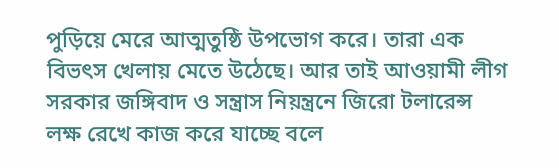পুড়িয়ে মেরে আত্মতুষ্ঠি উপভোগ করে। তারা এক বিভৎস খেলায় মেতে উঠেছে। আর তাই আওয়ামী লীগ সরকার জঙ্গিবাদ ও সন্ত্রাস নিয়ন্ত্রনে জিরো টলারেন্স লক্ষ রেখে কাজ করে যাচ্ছে বলে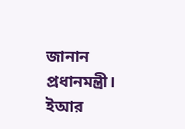জানান প্রধানমন্ত্রী।
ইআর